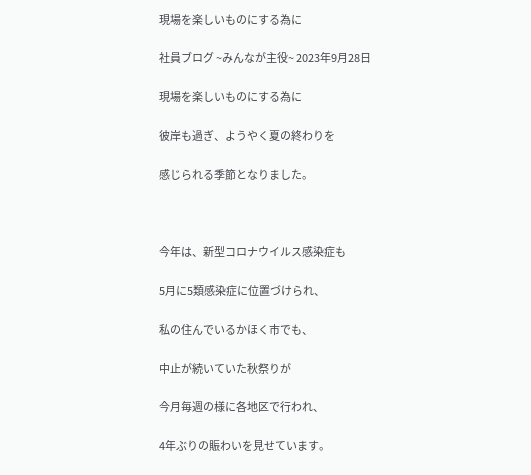現場を楽しいものにする為に

社員ブログ ~みんなが主役~ 2023年9月28日

現場を楽しいものにする為に

彼岸も過ぎ、ようやく夏の終わりを

感じられる季節となりました。



今年は、新型コロナウイルス感染症も

5月に5類感染症に位置づけられ、

私の住んでいるかほく市でも、

中止が続いていた秋祭りが

今月毎週の様に各地区で行われ、

4年ぶりの賑わいを見せています。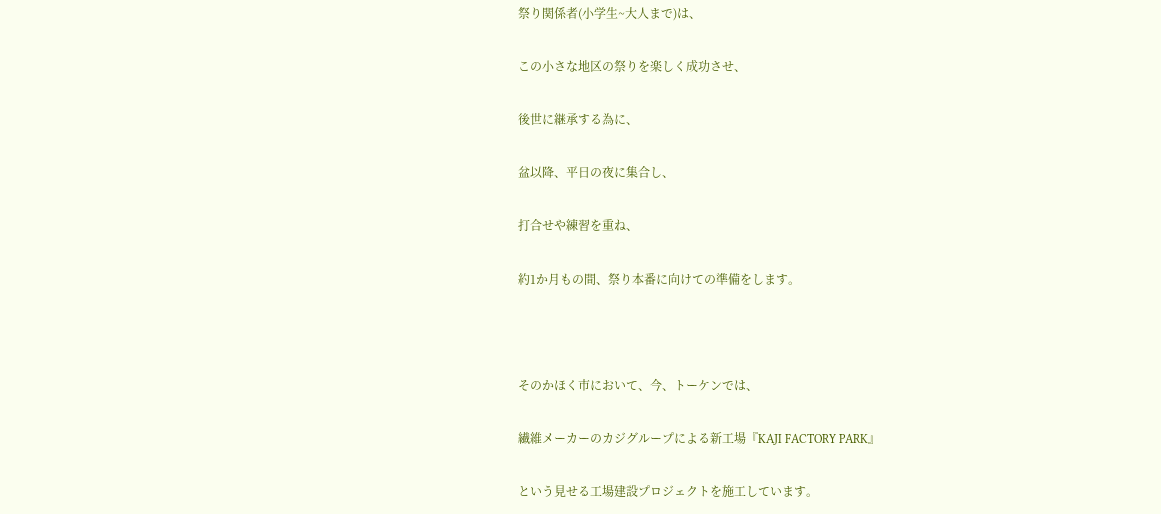祭り関係者(小学生~大人まで)は、

この小さな地区の祭りを楽しく成功させ、

後世に継承する為に、

盆以降、平日の夜に集合し、

打合せや練習を重ね、

約1か月もの間、祭り本番に向けての準備をします。



そのかほく市において、今、トーケンでは、

繊維メーカーのカジグループによる新工場『KAJI FACTORY PARK』

という見せる工場建設プロジェクトを施工しています。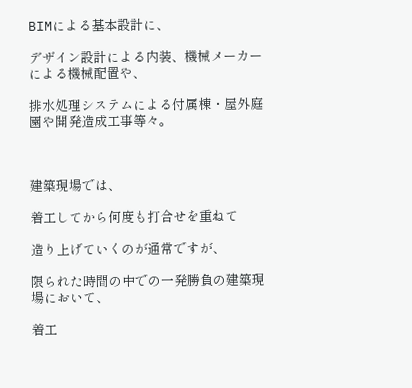BIMによる基本設計に、

デザイン設計による内装、機械メーカーによる機械配置や、

排水処理システムによる付属棟・屋外庭園や開発造成工事等々。



建築現場では、

着工してから何度も打合せを重ねて

造り上げていくのが通常ですが、

限られた時間の中での一発勝負の建築現場において、

着工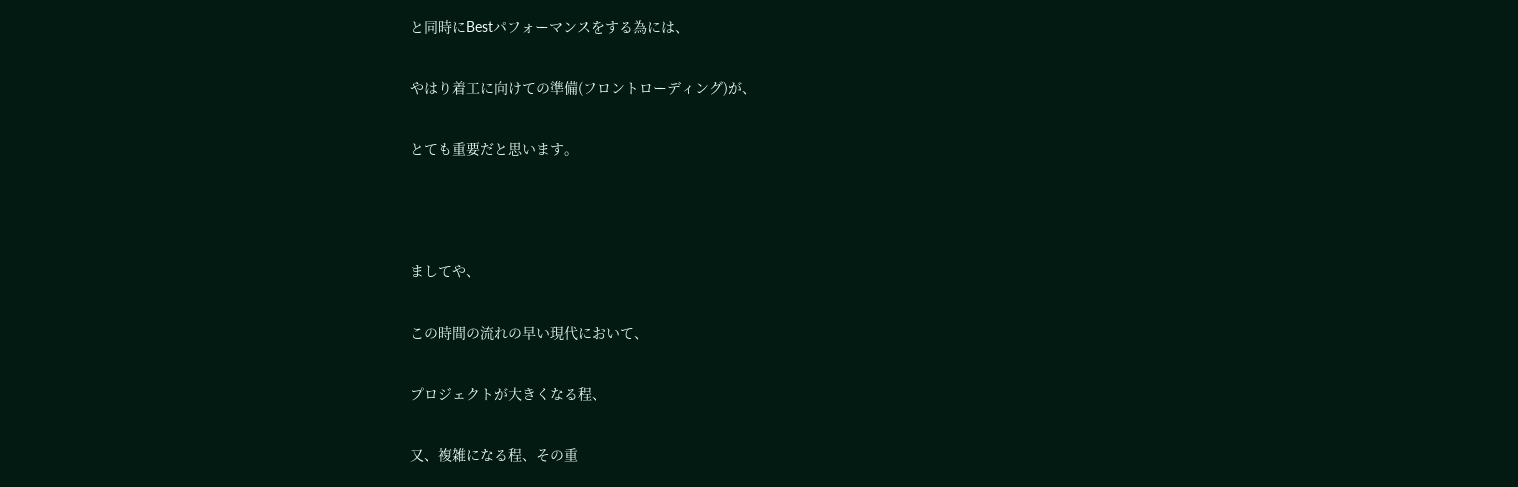と同時にBestパフォーマンスをする為には、

やはり着工に向けての準備(フロントローディング)が、

とても重要だと思います。



ましてや、

この時間の流れの早い現代において、

プロジェクトが大きくなる程、

又、複雑になる程、その重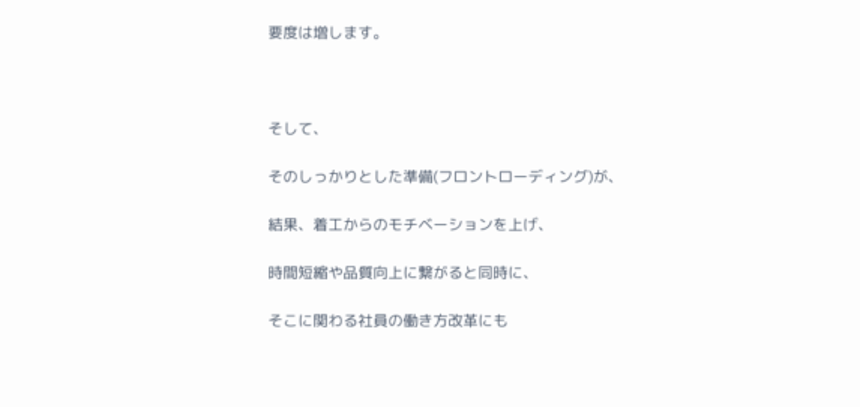要度は増します。



そして、

そのしっかりとした準備(フロントローディング)が、

結果、着工からのモチベーションを上げ、

時間短縮や品質向上に繋がると同時に、

そこに関わる社員の働き方改革にも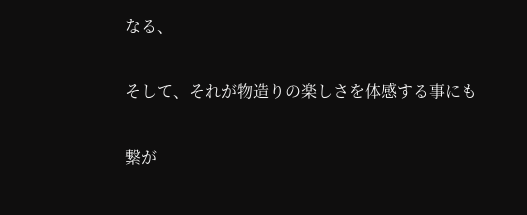なる、

そして、それが物造りの楽しさを体感する事にも

繋が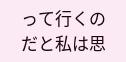って行くのだと私は思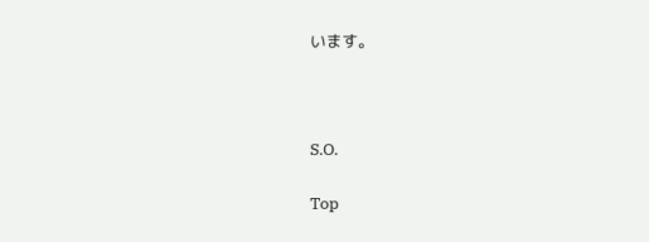います。



S.O.

Top